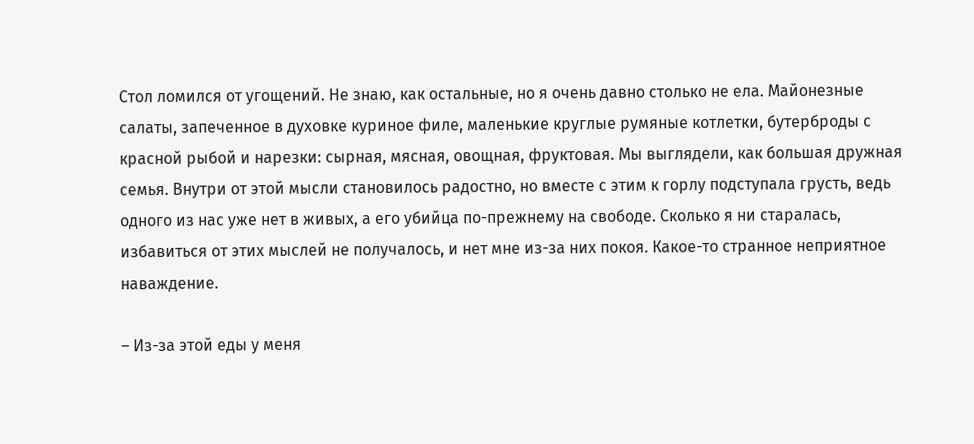Стол ломился от угощений. Не знаю, как остальные, но я очень давно столько не ела. Майонезные салаты, запеченное в духовке куриное филе, маленькие круглые румяные котлетки, бутерброды с красной рыбой и нарезки: сырная, мясная, овощная, фруктовая. Мы выглядели, как большая дружная семья. Внутри от этой мысли становилось радостно, но вместе с этим к горлу подступала грусть, ведь одного из нас уже нет в живых, а его убийца по-прежнему на свободе. Сколько я ни старалась, избавиться от этих мыслей не получалось, и нет мне из-за них покоя. Какое-то странное неприятное наваждение.

– Из-за этой еды у меня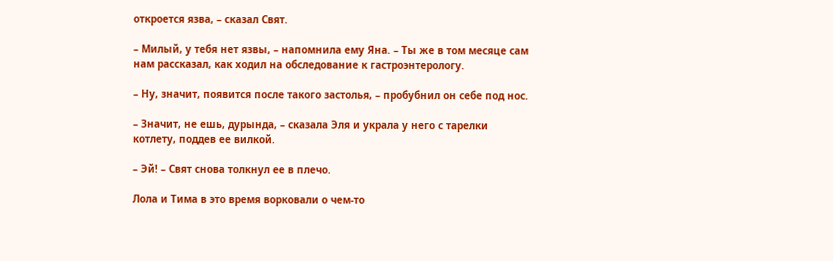откроется язва, – сказал Свят.

– Милый, у тебя нет язвы, – напомнила ему Яна. – Ты же в том месяце сам нам рассказал, как ходил на обследование к гастроэнтерологу.

– Ну, значит, появится после такого застолья, – пробубнил он себе под нос.

– Значит, не ешь, дурында, – сказала Эля и украла у него с тарелки котлету, поддев ее вилкой.

– Эй! – Свят снова толкнул ее в плечо.

Лола и Тима в это время ворковали о чем-то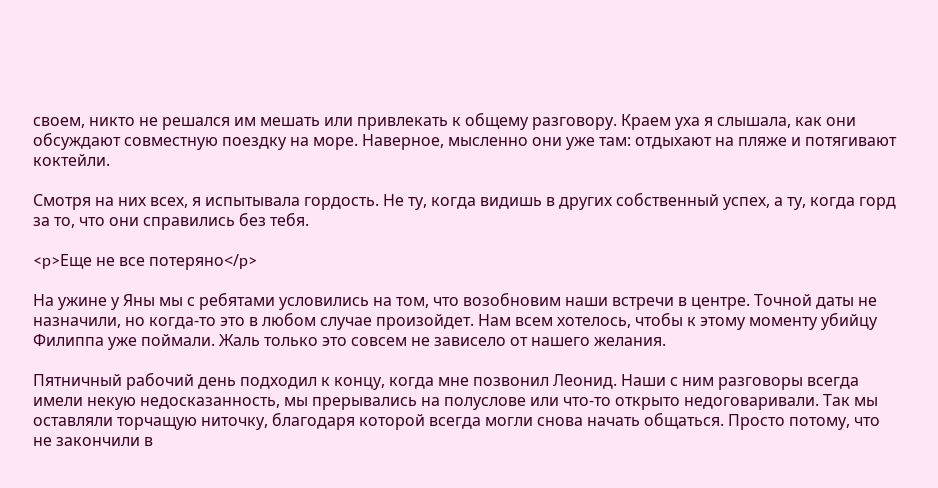своем, никто не решался им мешать или привлекать к общему разговору. Краем уха я слышала, как они обсуждают совместную поездку на море. Наверное, мысленно они уже там: отдыхают на пляже и потягивают коктейли.

Смотря на них всех, я испытывала гордость. Не ту, когда видишь в других собственный успех, а ту, когда горд за то, что они справились без тебя.

<p>Еще не все потеряно</p>

На ужине у Яны мы с ребятами условились на том, что возобновим наши встречи в центре. Точной даты не назначили, но когда-то это в любом случае произойдет. Нам всем хотелось, чтобы к этому моменту убийцу Филиппа уже поймали. Жаль только это совсем не зависело от нашего желания.

Пятничный рабочий день подходил к концу, когда мне позвонил Леонид. Наши с ним разговоры всегда имели некую недосказанность, мы прерывались на полуслове или что-то открыто недоговаривали. Так мы оставляли торчащую ниточку, благодаря которой всегда могли снова начать общаться. Просто потому, что не закончили в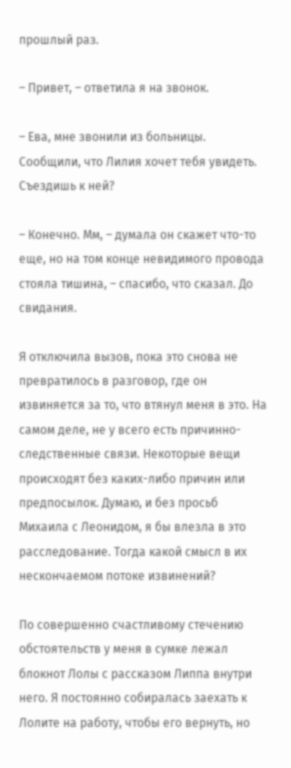прошлый раз.

– Привет, – ответила я на звонок.

– Ева, мне звонили из больницы. Сообщили, что Лилия хочет тебя увидеть. Съездишь к ней?

– Конечно. Мм, – думала он скажет что-то еще, но на том конце невидимого провода стояла тишина, – спасибо, что сказал. До свидания.

Я отключила вызов, пока это снова не превратилось в разговор, где он извиняется за то, что втянул меня в это. На самом деле, не у всего есть причинно-следственные связи. Некоторые вещи происходят без каких-либо причин или предпосылок. Думаю, и без просьб Михаила с Леонидом, я бы влезла в это расследование. Тогда какой смысл в их нескончаемом потоке извинений?

По совершенно счастливому стечению обстоятельств у меня в сумке лежал блокнот Лолы с рассказом Липпа внутри него. Я постоянно собиралась заехать к Лолите на работу, чтобы его вернуть, но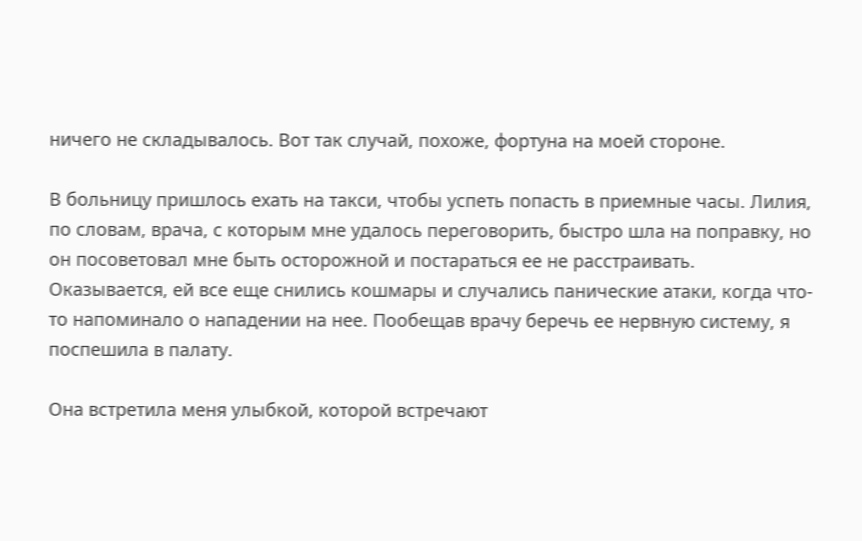ничего не складывалось. Вот так случай, похоже, фортуна на моей стороне.

В больницу пришлось ехать на такси, чтобы успеть попасть в приемные часы. Лилия, по словам, врача, с которым мне удалось переговорить, быстро шла на поправку, но он посоветовал мне быть осторожной и постараться ее не расстраивать. Оказывается, ей все еще снились кошмары и случались панические атаки, когда что-то напоминало о нападении на нее. Пообещав врачу беречь ее нервную систему, я поспешила в палату.

Она встретила меня улыбкой, которой встречают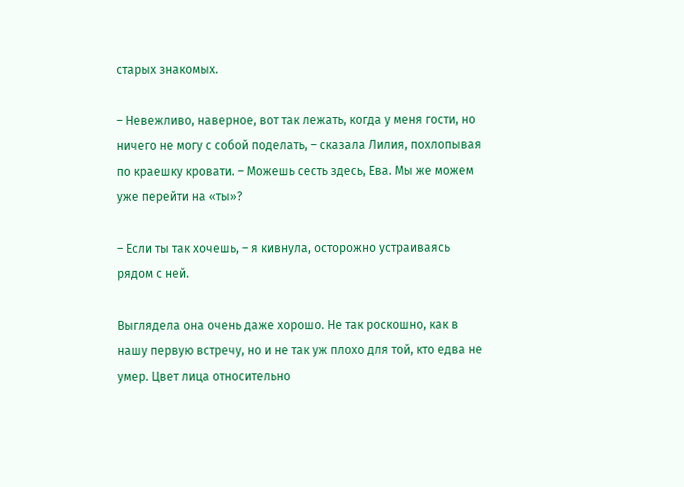старых знакомых.

– Невежливо, наверное, вот так лежать, когда у меня гости, но ничего не могу с собой поделать, – сказала Лилия, похлопывая по краешку кровати. – Можешь сесть здесь, Ева. Мы же можем уже перейти на «ты»?

– Если ты так хочешь, – я кивнула, осторожно устраиваясь рядом с ней.

Выглядела она очень даже хорошо. Не так роскошно, как в нашу первую встречу, но и не так уж плохо для той, кто едва не умер. Цвет лица относительно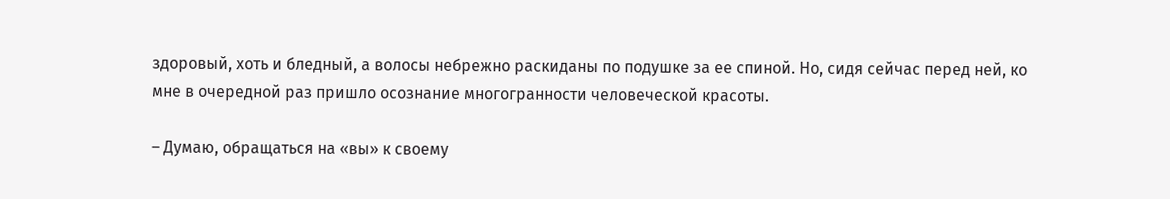здоровый, хоть и бледный, а волосы небрежно раскиданы по подушке за ее спиной. Но, сидя сейчас перед ней, ко мне в очередной раз пришло осознание многогранности человеческой красоты.

– Думаю, обращаться на «вы» к своему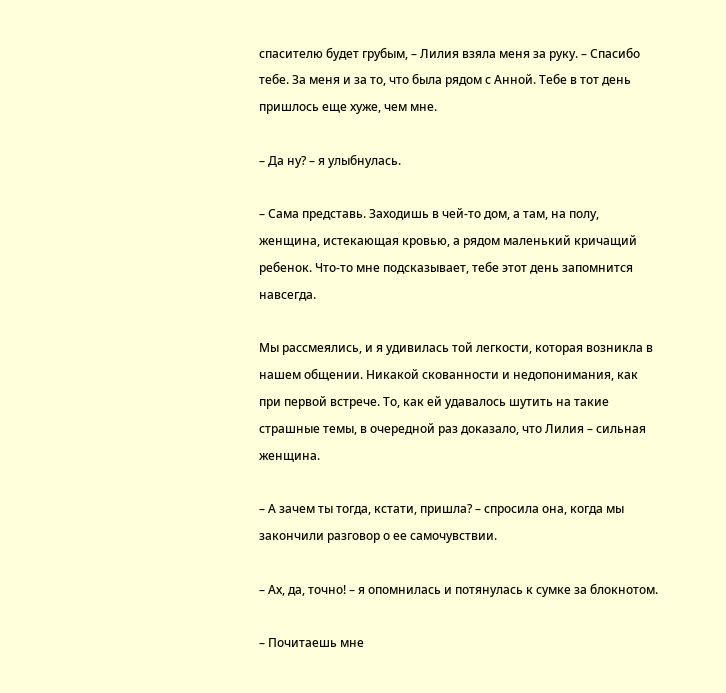спасителю будет грубым, – Лилия взяла меня за руку. – Спасибо тебе. За меня и за то, что была рядом с Анной. Тебе в тот день пришлось еще хуже, чем мне.

– Да ну? – я улыбнулась.

– Сама представь. Заходишь в чей-то дом, а там, на полу, женщина, истекающая кровью, а рядом маленький кричащий ребенок. Что-то мне подсказывает, тебе этот день запомнится навсегда.

Мы рассмеялись, и я удивилась той легкости, которая возникла в нашем общении. Никакой скованности и недопонимания, как при первой встрече. То, как ей удавалось шутить на такие страшные темы, в очередной раз доказало, что Лилия – сильная женщина.

– А зачем ты тогда, кстати, пришла? – спросила она, когда мы закончили разговор о ее самочувствии.

– Ах, да, точно! – я опомнилась и потянулась к сумке за блокнотом.

– Почитаешь мне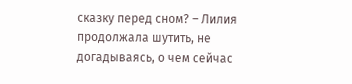сказку перед сном? – Лилия продолжала шутить, не догадываясь, о чем сейчас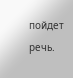пойдет речь.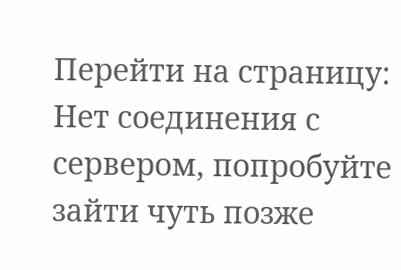Перейти на страницу:
Нет соединения с сервером, попробуйте зайти чуть позже